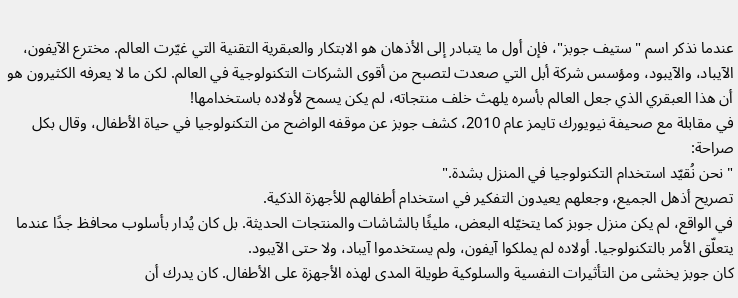عندما نذكر اسم "ستيف جوبز"، فإن أول ما يتبادر إلى الأذهان هو الابتكار والعبقرية التقنية التي غيّرت العالم. مخترع الآيفون، الآيباد، والآيبود، ومؤسس شركة أبل التي صعدت لتصبح من أقوى الشركات التكنولوجية في العالم. لكن ما لا يعرفه الكثيرون هو أن هذا العبقري الذي جعل العالم بأسره يلهث خلف منتجاته، لم يكن يسمح لأولاده باستخدامها!
في مقابلة مع صحيفة نيويورك تايمز عام 2010، كشف جوبز عن موقفه الواضح من التكنولوجيا في حياة الأطفال، وقال بكل صراحة:
"نحن نُقيّد استخدام التكنولوجيا في المنزل بشدة."
تصريح أذهل الجميع، وجعلهم يعيدون التفكير في استخدام أطفالهم للأجهزة الذكية.
في الواقع، لم يكن منزل جوبز كما يتخيّله البعض، مليئًا بالشاشات والمنتجات الحديثة. بل كان يُدار بأسلوب محافظ جدًا عندما يتعلّق الأمر بالتكنولوجيا. أولاده لم يملكوا آيفون، ولم يستخدموا آيباد، ولا حتى الآيبود.
كان جوبز يخشى من التأثيرات النفسية والسلوكية طويلة المدى لهذه الأجهزة على الأطفال. كان يدرك أن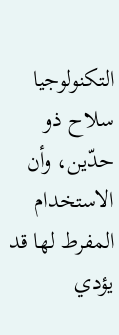التكنولوجيا سلاح ذو حدّين، وأن الاستخدام المفرط لها قد يؤدي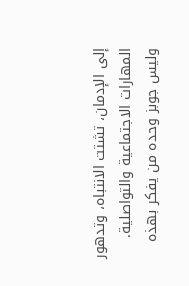إلى الإدمان، تشتت الانتباه، وتدهور المهارات الاجتماعية والتواصلية.
وليس جوبز وحده من يفكر بهذه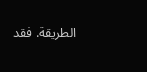الطريقة. فقد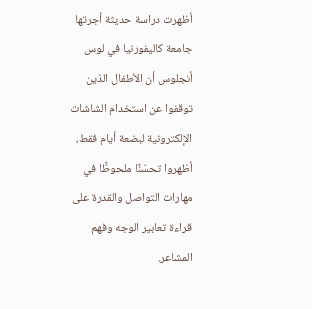أظهرت دراسة حديثة أجرتها جامعة كاليفورنيا في لوس أنجلوس أن الأطفال الذين توقفوا عن استخدام الشاشات الإلكترونية لبضعة أيام فقط، أظهروا تحسّنًا ملحوظًا في مهارات التواصل والقدرة على قراءة تعابير الوجه وفهم المشاعر.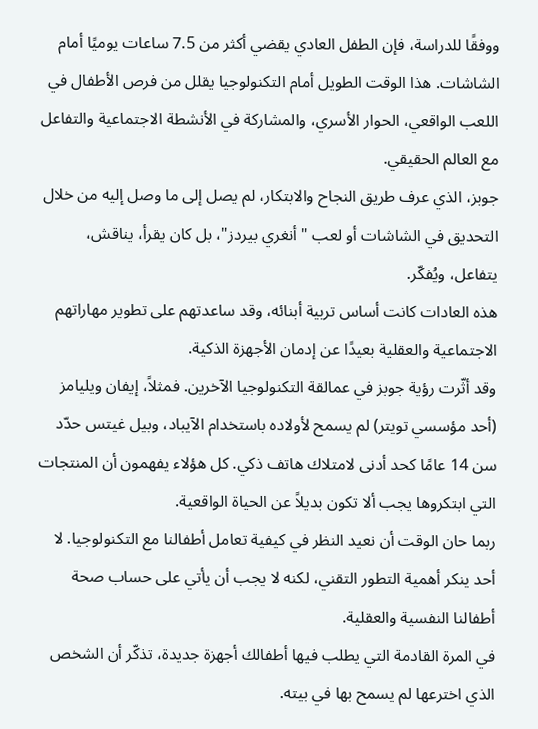ووفقًا للدراسة، فإن الطفل العادي يقضي أكثر من 7.5 ساعات يوميًا أمام الشاشات. هذا الوقت الطويل أمام التكنولوجيا يقلل من فرص الأطفال في اللعب الواقعي، الحوار الأسري، والمشاركة في الأنشطة الاجتماعية والتفاعل مع العالم الحقيقي.
جوبز، الذي عرف طريق النجاح والابتكار، لم يصل إلى ما وصل إليه من خلال التحديق في الشاشات أو لعب "أنغري بيردز"، بل كان يقرأ، يناقش، يتفاعل، ويُفكّر.
هذه العادات كانت أساس تربية أبنائه، وقد ساعدتهم على تطوير مهاراتهم الاجتماعية والعقلية بعيدًا عن إدمان الأجهزة الذكية.
وقد أثّرت رؤية جوبز في عمالقة التكنولوجيا الآخرين. فمثلاً، إيفان ويليامز (أحد مؤسسي تويتر) لم يسمح لأولاده باستخدام الآيباد، وبيل غيتس حدّد سن 14 عامًا كحد أدنى لامتلاك هاتف ذكي. كل هؤلاء يفهمون أن المنتجات التي ابتكروها يجب ألا تكون بديلاً عن الحياة الواقعية.
ربما حان الوقت أن نعيد النظر في كيفية تعامل أطفالنا مع التكنولوجيا. لا أحد ينكر أهمية التطور التقني، لكنه لا يجب أن يأتي على حساب صحة أطفالنا النفسية والعقلية.
في المرة القادمة التي يطلب فيها أطفالك أجهزة جديدة، تذكّر أن الشخص الذي اخترعها لم يسمح بها في بيته.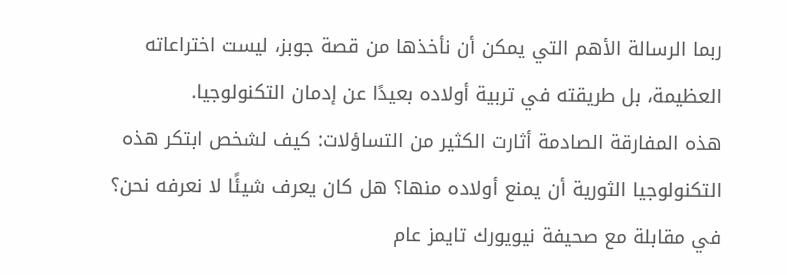ربما الرسالة الأهم التي يمكن أن نأخذها من قصة جوبز، ليست اختراعاته العظيمة، بل طريقته في تربية أولاده بعيدًا عن إدمان التكنولوجيا.
هذه المفارقة الصادمة أثارت الكثير من التساؤلات: كيف لشخص ابتكر هذه التكنولوجيا الثورية أن يمنع أولاده منها؟ هل كان يعرف شيئًا لا نعرفه نحن؟
في مقابلة مع صحيفة نيويورك تايمز عام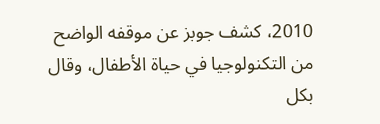2010، كشف جوبز عن موقفه الواضح من التكنولوجيا في حياة الأطفال، وقال بكل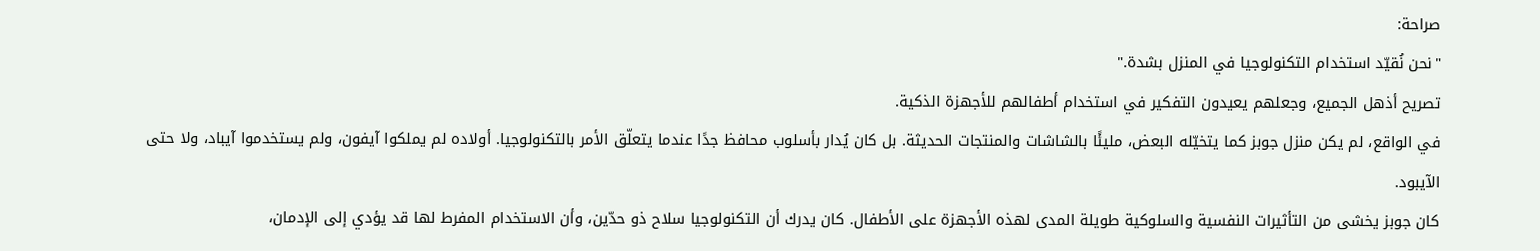صراحة:
"نحن نُقيّد استخدام التكنولوجيا في المنزل بشدة."
تصريح أذهل الجميع، وجعلهم يعيدون التفكير في استخدام أطفالهم للأجهزة الذكية.
في الواقع، لم يكن منزل جوبز كما يتخيّله البعض، مليئًا بالشاشات والمنتجات الحديثة. بل كان يُدار بأسلوب محافظ جدًا عندما يتعلّق الأمر بالتكنولوجيا. أولاده لم يملكوا آيفون، ولم يستخدموا آيباد، ولا حتى الآيبود.
كان جوبز يخشى من التأثيرات النفسية والسلوكية طويلة المدى لهذه الأجهزة على الأطفال. كان يدرك أن التكنولوجيا سلاح ذو حدّين، وأن الاستخدام المفرط لها قد يؤدي إلى الإدمان،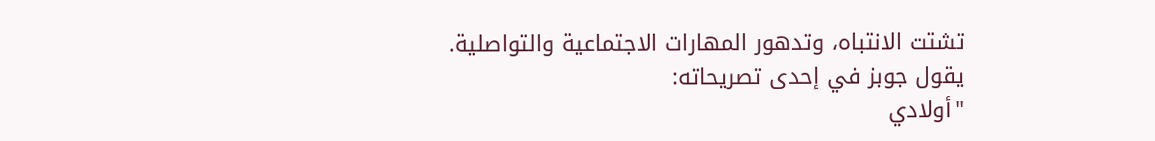تشتت الانتباه، وتدهور المهارات الاجتماعية والتواصلية.
يقول جوبز في إحدى تصريحاته:
"أولادي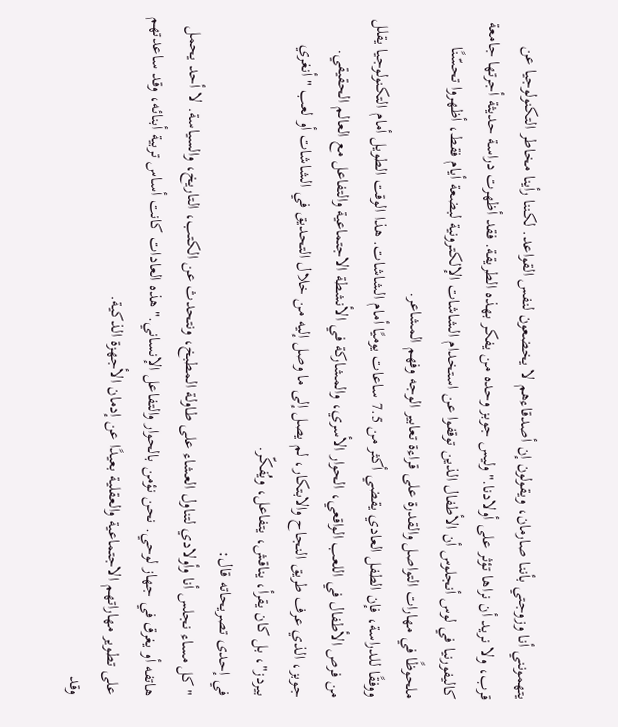يتهمونني أنا وزوجتي بأننا صارمان، ويقولون إن أصدقاءهم لا يخضعون لنفس القواعد. لكننا رأينا مخاطر التكنولوجيا عن قرب، ولا نريد أن نراها تؤثر على أولادنا."وليس جوبز وحده من يفكر بهذه الطريقة. فقد أظهرت دراسة حديثة أجرتها جامعة كاليفورنيا في لوس أنجلوس أن الأطفال الذين توقفوا عن استخدام الشاشات الإلكترونية لبضعة أيام فقط، أظهروا تحسّنًا ملحوظًا في مهارات التواصل والقدرة على قراءة تعابير الوجه وفهم المشاعر.
ووفقًا للدراسة، فإن الطفل العادي يقضي أكثر من 7.5 ساعات يوميًا أمام الشاشات. هذا الوقت الطويل أمام التكنولوجيا يقلل من فرص الأطفال في اللعب الواقعي، الحوار الأسري، والمشاركة في الأنشطة الاجتماعية والتفاعل مع العالم الحقيقي.
جوبز، الذي عرف طريق النجاح والابتكار، لم يصل إلى ما وصل إليه من خلال التحديق في الشاشات أو لعب "أنغري بيردز"، بل كان يقرأ، يناقش، يتفاعل، ويُفكّر.
في إحدى تصريحاته قال:
"كل مساء نجلس أنا وأولادي لتناول العشاء على طاولة المطبخ، ونتحدث عن الكتب، التاريخ، والسياسة. لا أحد يحمل هاتفه أو يغرق في جهاز لوحي. نحن نؤمن بالحوار والتفاعل الإنساني."هذه العادات كانت أساس تربية أبنائه، وقد ساعدتهم على تطوير مهاراتهم الاجتماعية والعقلية بعيدًا عن إدمان الأجهزة الذكية.
وقد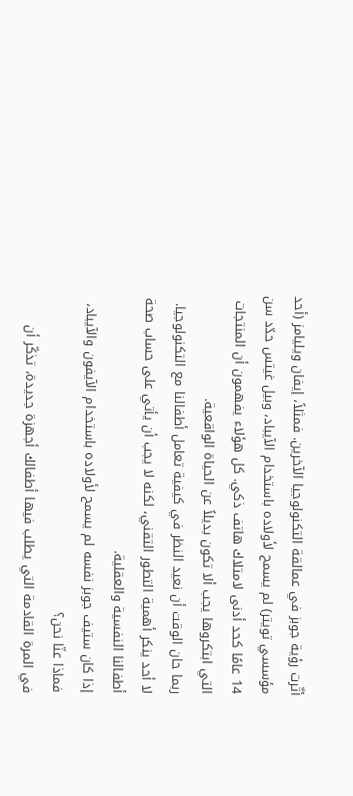أثّرت رؤية جوبز في عمالقة التكنولوجيا الآخرين. فمثلاً، إيفان ويليامز (أحد مؤسسي تويتر) لم يسمح لأولاده باستخدام الآيباد، وبيل غيتس حدّد سن 14 عامًا كحد أدنى لامتلاك هاتف ذكي. كل هؤلاء يفهمون أن المنتجات التي ابتكروها يجب ألا تكون بديلاً عن الحياة الواقعية.
ربما حان الوقت أن نعيد النظر في كيفية تعامل أطفالنا مع التكنولوجيا. لا أحد ينكر أهمية التطور التقني، لكنه لا يجب أن يأتي على حساب صحة أطفالنا النفسية والعقلية.
إذا كان ستيف جوبز نفسه لم يسمح لأولاده باستخدام الآيفون والآيباد، فماذا عنّا نحن؟
في المرة القادمة التي يطلب فيها أطفالك أجهزة جديدة، تذكّر أن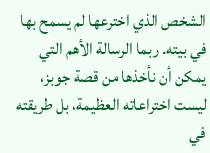الشخص الذي اخترعها لم يسمح بها في بيته. ربما الرسالة الأهم التي يمكن أن نأخذها من قصة جوبز، ليست اختراعاته العظيمة، بل طريقته في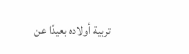تربية أولاده بعيدًا عن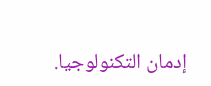إدمان التكنولوجيا.